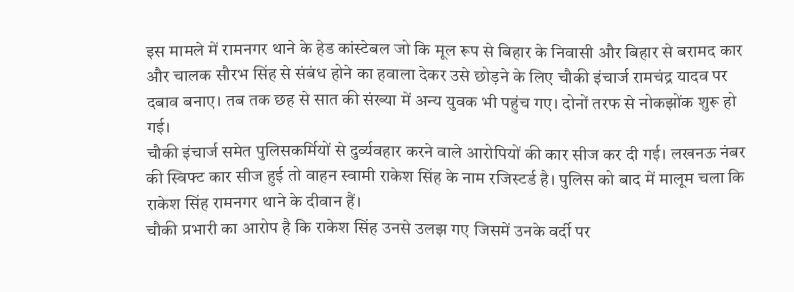इस मामले में रामनगर थाने के हेड कांस्टेबल जो कि मूल रूप से बिहार के निवासी और बिहार से बरामद कार और चालक सौरभ सिंह से संबंध होने का हवाला देकर उसे छोड़ने के लिए चौकी इंचार्ज रामचंद्र यादव पर दबाव बनाए। तब तक छह से सात की संख्या में अन्य युवक भी पहुंच गए। दोनों तरफ से नोकझोंक शुरू हो गई।
चौकी इंचार्ज समेत पुलिसकर्मियों से दुर्व्यवहार करने वाले आरोपियों की कार सीज कर दी गई। लखनऊ नंबर की स्विफ्ट कार सीज हुई तो वाहन स्वामी राकेश सिंह के नाम रजिस्टर्ड है। पुलिस को बाद में मालूम चला कि राकेश सिंह रामनगर थाने के दीवान हैं।
चौकी प्रभारी का आरोप है कि राकेश सिंह उनसे उलझ गए जिसमें उनके वर्दी पर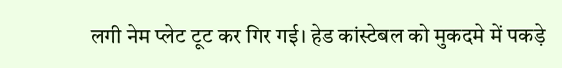लगी नेम प्लेट टूट कर गिर गई। हेड कांस्टेबल को मुकदमे में पकड़े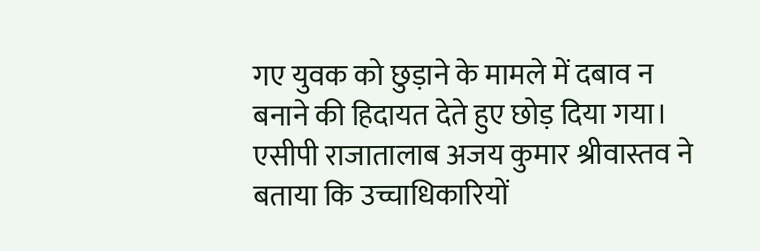गए युवक को छुड़ाने के मामले में दबाव न बनाने की हिदायत देते हुए छोड़ दिया गया। एसीपी राजातालाब अजय कुमार श्रीवास्तव ने बताया कि उच्चाधिकारियों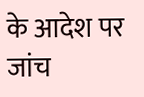के आदेश पर जांच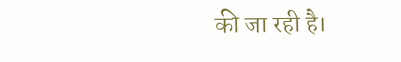की जा रही है।